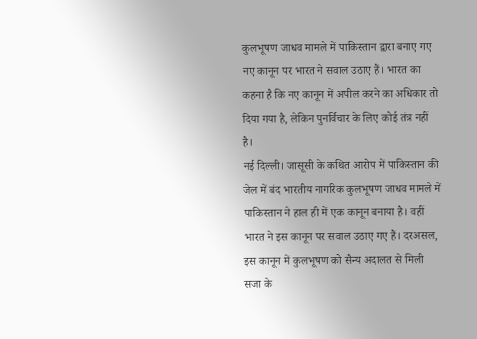कुलभूषण जाधव मामले में पाकिस्तान द्वारा बनाए गए नए कानून पर भारत ने सवाल उठाए हैं। भारत का कहना है कि नए कानून में अपील करने का अधिकार तो दिया गया है, लेकिन पुनर्विचार के लिए कोई तंत्र नहीं है।
नई दिल्ली। जासूसी के कथित आरोप में पाकिस्तान की जेल में बंद भारतीय नागरिक कुलभूषण जाधव मामले में पाकिस्तान ने हाल ही में एक कानून बनाया है। वहीं भारत ने इस कानून पर सवाल उठाए गए हैं। दरअसल, इस कानून में कुलभूषण को सैन्य अदालत से मिली सजा के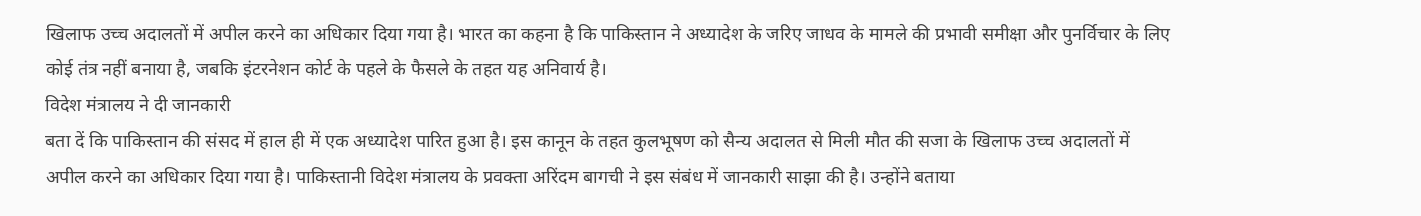खिलाफ उच्च अदालतों में अपील करने का अधिकार दिया गया है। भारत का कहना है कि पाकिस्तान ने अध्यादेश के जरिए जाधव के मामले की प्रभावी समीक्षा और पुनर्विचार के लिए कोई तंत्र नहीं बनाया है, जबकि इंटरनेशन कोर्ट के पहले के फैसले के तहत यह अनिवार्य है।
विदेश मंत्रालय ने दी जानकारी
बता दें कि पाकिस्तान की संसद में हाल ही में एक अध्यादेश पारित हुआ है। इस कानून के तहत कुलभूषण को सैन्य अदालत से मिली मौत की सजा के खिलाफ उच्च अदालतों में अपील करने का अधिकार दिया गया है। पाकिस्तानी विदेश मंत्रालय के प्रवक्ता अरिंदम बागची ने इस संबंध में जानकारी साझा की है। उन्होंने बताया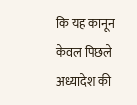कि यह कानून केवल पिछले अध्यादेश की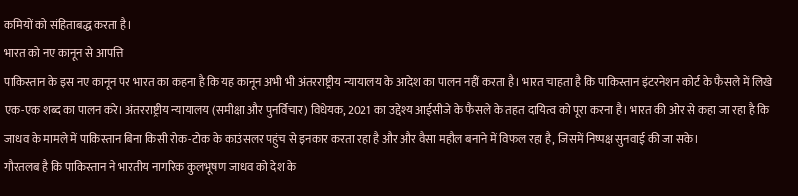कमियों को संहिताबद्ध करता है।
भारत को नए कानून से आपत्ति
पाकिस्तान के इस नए कानून पर भारत का कहना है कि यह कानून अभी भी अंतरराष्ट्रीय न्यायालय के आदेश का पालन नहीं करता है। भारत चाहता है कि पाकिस्तान इंटरनेशन कोर्ट के फैसले में लिखे एक-एक शब्द का पालन करे। अंतरराष्ट्रीय न्यायालय (समीक्षा और पुनर्विचार) विधेयक, 2021 का उद्देश्य आईसीजे के फैसले के तहत दायित्व को पूरा करना है। भारत की ओर से कहा जा रहा है कि जाधव के मामले में पाकिस्तान बिना किसी रोक-टोक के काउंसलर पहुंच से इनकार करता रहा है और और वैसा महौल बनाने में विफल रहा है, जिसमें निष्पक्ष सुनवाई की जा सके।
गौरतलब है कि पाकिस्तान ने भारतीय नागरिक कुलभूषण जाधव को देश के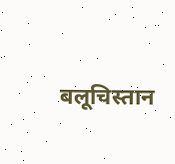बलूचिस्तान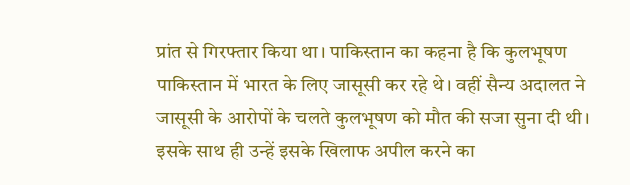प्रांत से गिरफ्तार किया था। पाकिस्तान का कहना है कि कुलभूषण पाकिस्तान में भारत के लिए जासूसी कर रहे थे। वहीं सैन्य अदालत ने जासूसी के आरोपों के चलते कुलभूषण को मौत की सजा सुना दी थी। इसके साथ ही उन्हें इसके खिलाफ अपील करने का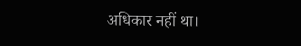अधिकार नहीं था।